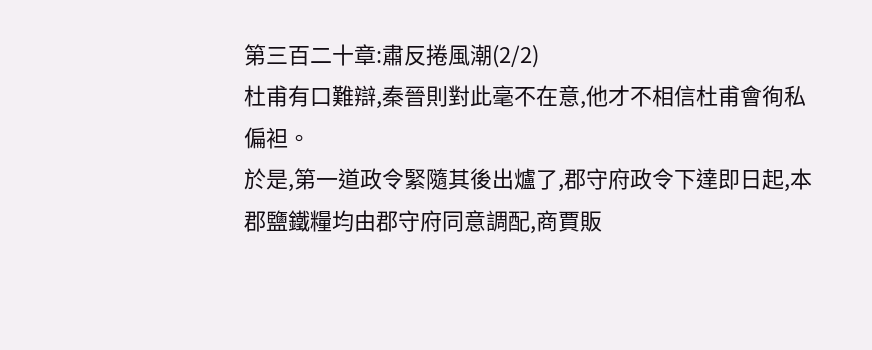第三百二十章:肅反捲風潮(2/2)
杜甫有口難辯,秦晉則對此毫不在意,他才不相信杜甫會徇私偏袒。
於是,第一道政令緊隨其後出爐了,郡守府政令下達即日起,本郡鹽鐵糧均由郡守府同意調配,商賈販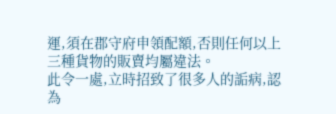運,須在郡守府申領配額,否則任何以上三種貨物的販賣均屬違法。
此令一處,立時招致了很多人的詬病,認為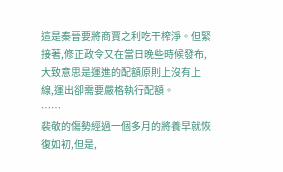這是秦晉要將商賈之利吃干榨淨。但緊接著,修正政令又在當日晚些時候發布,大致意思是運進的配額原則上沒有上線,運出卻需要嚴格執行配額。
……
裴敬的傷勢經過一個多月的將養早就恢復如初,但是,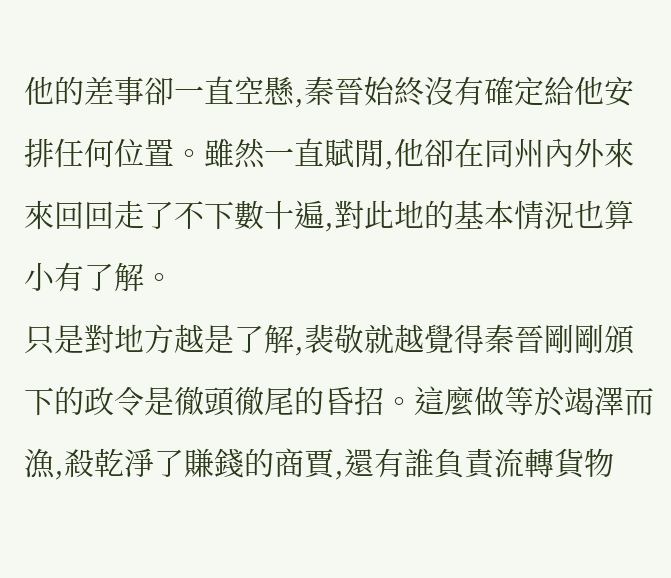他的差事卻一直空懸,秦晉始終沒有確定給他安排任何位置。雖然一直賦閒,他卻在同州內外來來回回走了不下數十遍,對此地的基本情況也算小有了解。
只是對地方越是了解,裴敬就越覺得秦晉剛剛頒下的政令是徹頭徹尾的昏招。這麼做等於竭澤而漁,殺乾淨了賺錢的商賈,還有誰負責流轉貨物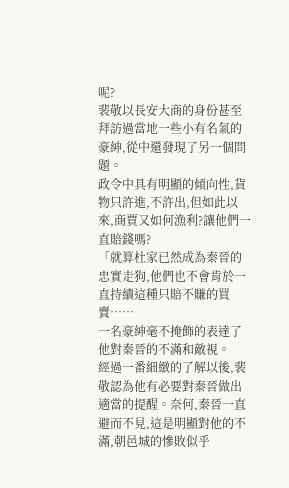呢?
裴敬以長安大商的身份甚至拜訪過當地一些小有名氣的豪紳,從中還發現了另一個問題。
政令中具有明顯的傾向性,貨物只許進,不許出,但如此以來,商賈又如何漁利?讓他們一直賠錢嗎?
「就算杜家已然成為秦晉的忠實走狗,他們也不會肯於一直持續這種只賠不賺的買賣……
一名豪紳毫不掩飾的表達了他對秦晉的不滿和敵視。
經過一番細緻的了解以後,裴敬認為他有必要對秦晉做出適當的提醒。奈何,秦晉一直避而不見,這是明顯對他的不滿,朝邑城的慘敗似乎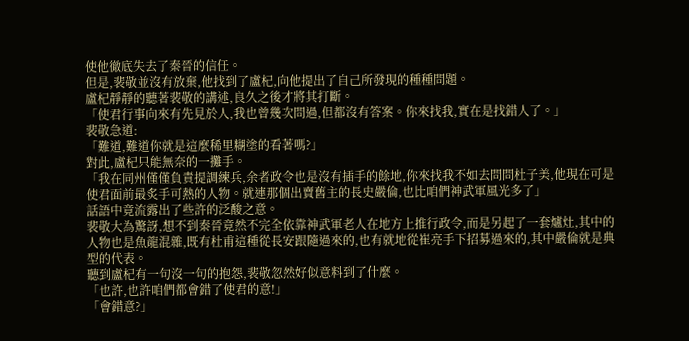使他徹底失去了秦晉的信任。
但是,裴敬並沒有放棄,他找到了盧杞,向他提出了自己所發現的種種問題。
盧杞靜靜的聽著裴敬的講述,良久之後才將其打斷。
「使君行事向來有先見於人,我也曾幾次問過,但都沒有答案。你來找我,實在是找錯人了。」
裴敬急道:
「難道,難道你就是這麼稀里糊塗的看著嗎?」
對此,盧杞只能無奈的一攤手。
「我在同州僅僅負責提調練兵,余者政令也是沒有插手的餘地,你來找我不如去問問杜子美,他現在可是使君面前最炙手可熱的人物。就連那個出賣舊主的長史嚴倫,也比咱們神武軍風光多了」
話語中竟流露出了些許的泛酸之意。
裴敬大為驚訝,想不到秦晉竟然不完全依靠神武軍老人在地方上推行政令,而是另起了一套爐灶,其中的人物也是魚龍混雜,既有杜甫這種從長安跟隨過來的,也有就地從崔亮手下招募過來的,其中嚴倫就是典型的代表。
聽到盧杞有一句沒一句的抱怨,裴敬忽然好似意料到了什麼。
「也許,也許咱們都會錯了使君的意!」
「會錯意?」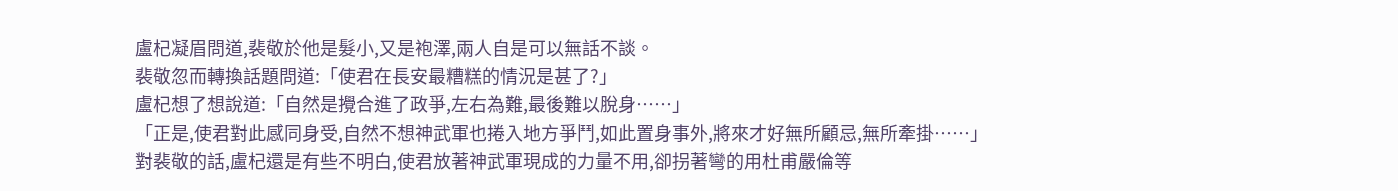盧杞凝眉問道,裴敬於他是髮小,又是袍澤,兩人自是可以無話不談。
裴敬忽而轉換話題問道:「使君在長安最糟糕的情況是甚了?」
盧杞想了想說道:「自然是攪合進了政爭,左右為難,最後難以脫身……」
「正是,使君對此感同身受,自然不想神武軍也捲入地方爭鬥,如此置身事外,將來才好無所顧忌,無所牽掛……」
對裴敬的話,盧杞還是有些不明白,使君放著神武軍現成的力量不用,卻拐著彎的用杜甫嚴倫等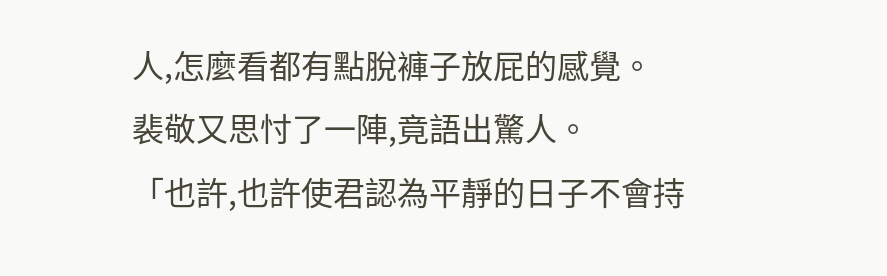人,怎麼看都有點脫褲子放屁的感覺。
裴敬又思忖了一陣,竟語出驚人。
「也許,也許使君認為平靜的日子不會持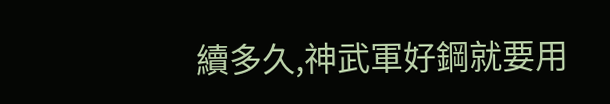續多久,神武軍好鋼就要用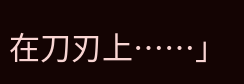在刀刃上……」